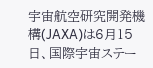宇宙航空研究開発機構(JAXA)は6月15日、国際宇宙ステー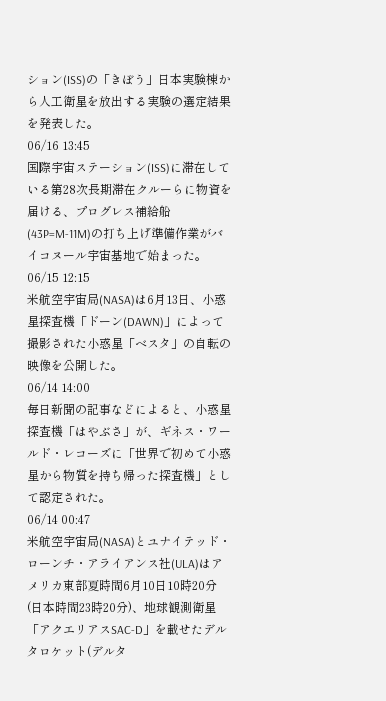ション(ISS)の「きぼう」日本実験棟から人工衛星を放出する実験の選定結果を発表した。
06/16 13:45
国際宇宙ステーション(ISS)に滞在している第28次長期滞在クルーらに物資を届ける、プログレス補給船(43P=M-11M)の打ち上げ準備作業がバイコヌール宇宙基地で始まった。
06/15 12:15
米航空宇宙局(NASA)は6月13日、小惑星探査機「ドーン(DAWN)」によって撮影された小惑星「ベスタ」の自転の映像を公開した。
06/14 14:00
毎日新聞の記事などによると、小惑星探査機「はやぶさ」が、ギネス・ワールド・レコーズに「世界で初めて小惑星から物質を持ち帰った探査機」として認定された。
06/14 00:47
米航空宇宙局(NASA)とユナイテッド・ローンチ・アライアンス社(ULA)はアメリカ東部夏時間6月10日10時20分(日本時間23時20分)、地球観測衛星「アクエリアスSAC-D」を載せたデルタロケット(デルタ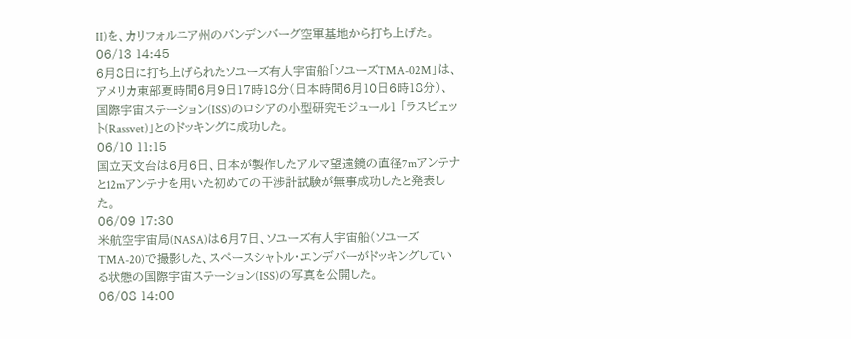II)を、カリフォルニア州のバンデンバーグ空軍基地から打ち上げた。
06/13 14:45
6月8日に打ち上げられたソユーズ有人宇宙船「ソユーズTMA-02M」は、アメリカ東部夏時間6月9日17時18分(日本時間6月10日6時18分)、国際宇宙ステーション(ISS)のロシアの小型研究モジュール1 「ラスビェット(Rassvet)」とのドッキングに成功した。
06/10 11:15
国立天文台は6月6日、日本が製作したアルマ望遠鏡の直径7mアンテナと12mアンテナを用いた初めての干渉計試験が無事成功したと発表した。
06/09 17:30
米航空宇宙局(NASA)は6月7日、ソユーズ有人宇宙船(ソユーズTMA-20)で撮影した、スペースシャトル・エンデバーがドッキングしている状態の国際宇宙ステーション(ISS)の写真を公開した。
06/08 14:00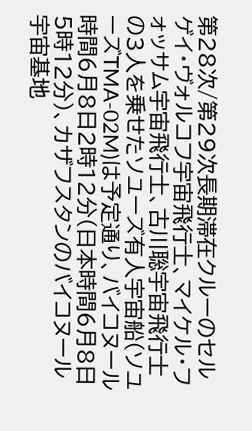第28次/第29次長期滞在クルーのセルゲイ・ヴォルコフ宇宙飛行士、マイケル・フォッサム宇宙飛行士、古川聡宇宙飛行士の3人を乗せたソユーズ有人宇宙船(ソユーズTMA-02M)は予定通り、バイコヌール時間6月8日2時12分(日本時間6月8日5時12分)、カザフスタンのバイコヌール宇宙基地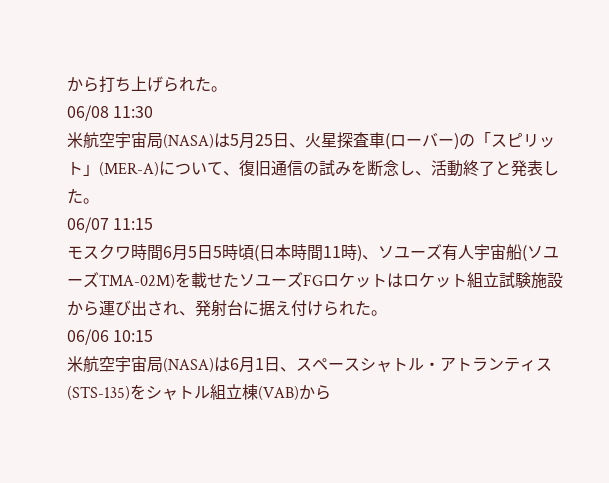から打ち上げられた。
06/08 11:30
米航空宇宙局(NASA)は5月25日、火星探査車(ローバー)の「スピリット」(MER-A)について、復旧通信の試みを断念し、活動終了と発表した。
06/07 11:15
モスクワ時間6月5日5時頃(日本時間11時)、ソユーズ有人宇宙船(ソユーズTMA-02M)を載せたソユーズFGロケットはロケット組立試験施設から運び出され、発射台に据え付けられた。
06/06 10:15
米航空宇宙局(NASA)は6月1日、スペースシャトル・アトランティス(STS-135)をシャトル組立棟(VAB)から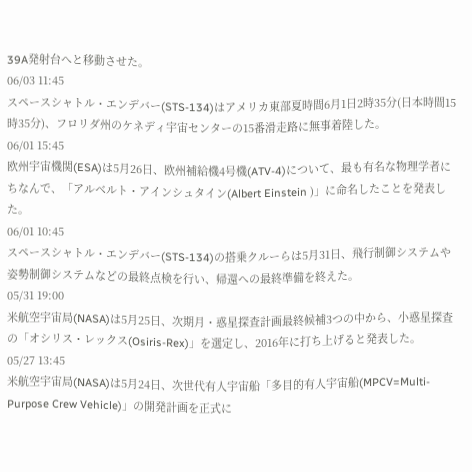39A発射台へと移動させた。
06/03 11:45
スペースシャトル・エンデバー(STS-134)はアメリカ東部夏時間6月1日2時35分(日本時間15時35分)、フロリダ州のケネディ宇宙センターの15番滑走路に無事着陸した。
06/01 15:45
欧州宇宙機関(ESA)は5月26日、欧州補給機4号機(ATV-4)について、最も有名な物理学者にちなんで、「アルベルト・アインシュタイン(Albert Einstein )」に命名したことを発表した。
06/01 10:45
スペースシャトル・エンデバー(STS-134)の搭乗クルーらは5月31日、飛行制御システムや姿勢制御システムなどの最終点検を行い、帰還への最終準備を終えた。
05/31 19:00
米航空宇宙局(NASA)は5月25日、次期月・惑星探査計画最終候補3つの中から、小惑星探査の「オシリス・レックス(Osiris-Rex)」を選定し、2016年に打ち上げると発表した。
05/27 13:45
米航空宇宙局(NASA)は5月24日、次世代有人宇宙船「多目的有人宇宙船(MPCV=Multi-Purpose Crew Vehicle)」の開発計画を正式に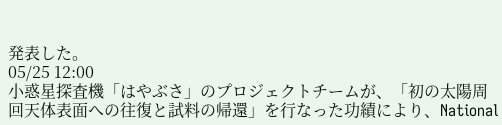発表した。
05/25 12:00
小惑星探査機「はやぶさ」のプロジェクトチームが、「初の太陽周回天体表面への往復と試料の帰還」を行なった功績により、National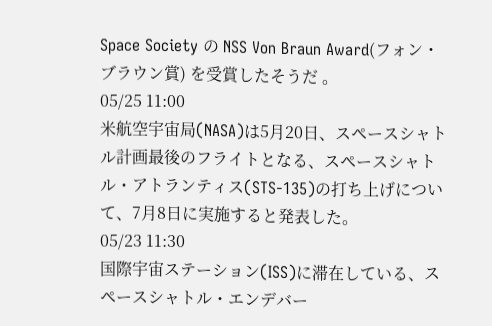Space Society の NSS Von Braun Award(フォン・ブラウン賞) を受賞したそうだ 。
05/25 11:00
米航空宇宙局(NASA)は5月20日、スペースシャトル計画最後のフライトとなる、スペースシャトル・アトランティス(STS-135)の打ち上げについて、7月8日に実施すると発表した。
05/23 11:30
国際宇宙ステーション(ISS)に滞在している、スペースシャトル・エンデバー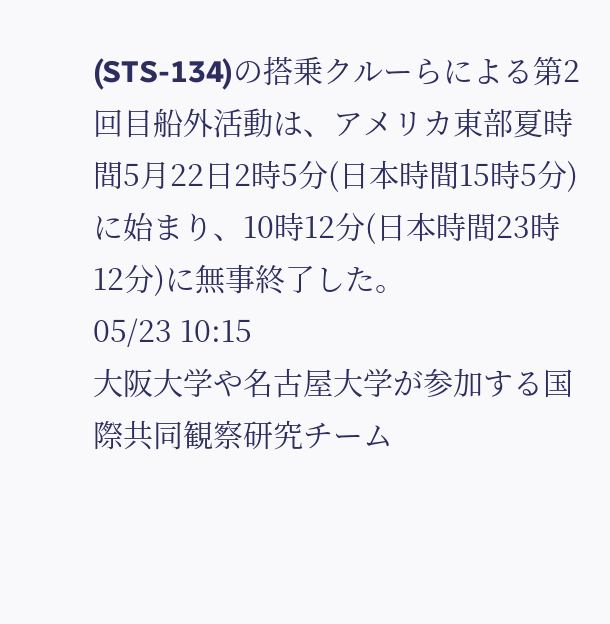(STS-134)の搭乗クルーらによる第2回目船外活動は、アメリカ東部夏時間5月22日2時5分(日本時間15時5分)に始まり、10時12分(日本時間23時12分)に無事終了した。
05/23 10:15
大阪大学や名古屋大学が参加する国際共同観察研究チーム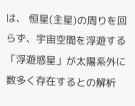は、 恒星(主星)の周りを回らず、宇宙空間を浮遊する「浮遊惑星」が太陽系外に数多く存在するとの解析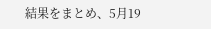結果をまとめ、5月19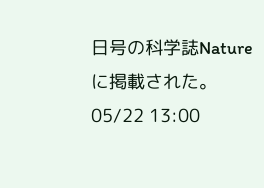日号の科学誌Natureに掲載された。
05/22 13:00